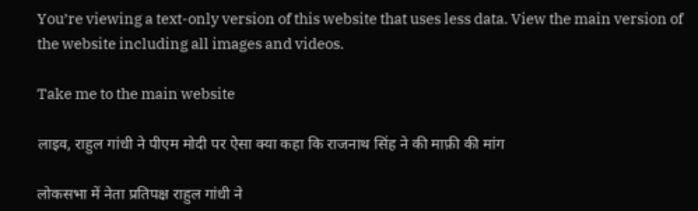You’re viewing a text-only version of this website that uses less data. View the main version of the website including all images and videos.

Take me to the main website

लाइव, राहुल गांधी ने पीएम मोदी पर ऐसा क्या कहा कि राजनाथ सिंह ने की माफ़ी की मांग

लोकसभा में नेता प्रतिपक्ष राहुल गांधी ने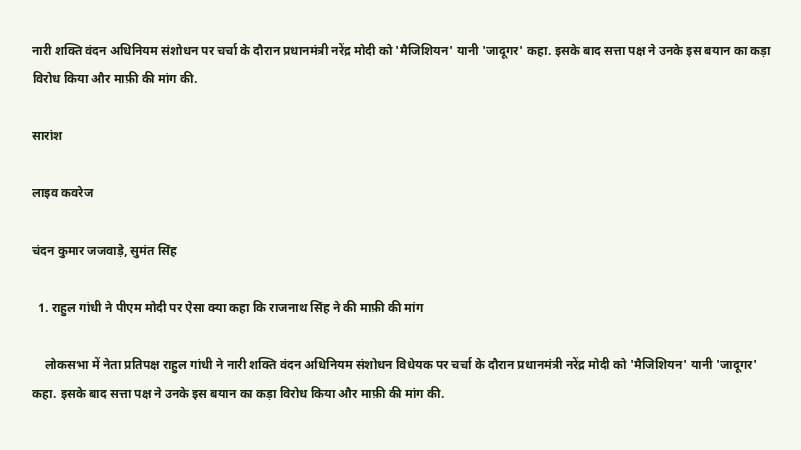नारी शक्ति वंदन अधिनियम संशोधन पर चर्चा के दौरान प्रधानमंत्री नरेंद्र मोदी को 'मैजिशियन' यानी 'जादूगर' कहा. इसके बाद सत्ता पक्ष ने उनके इस बयान का कड़ा विरोध किया और माफ़ी की मांग की.

सारांश

लाइव कवरेज

चंदन कुमार जजवाड़े, सुमंत सिंह

  1. राहुल गांधी ने पीएम मोदी पर ऐसा क्या कहा कि राजनाथ सिंह ने की माफ़ी की मांग

    लोकसभा में नेता प्रतिपक्ष राहुल गांधी ने नारी शक्ति वंदन अधिनियम संशोधन विधेयक पर चर्चा के दौरान प्रधानमंत्री नरेंद्र मोदी को 'मैजिशियन' यानी 'जादूगर' कहा. इसके बाद सत्ता पक्ष ने उनके इस बयान का कड़ा विरोध किया और माफ़ी की मांग की.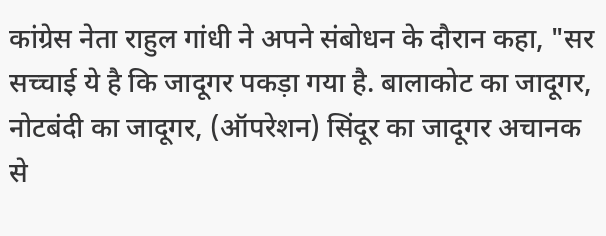कांग्रेस नेता राहुल गांधी ने अपने संबोधन के दौरान कहा, "सर सच्चाई ये है कि जादूगर पकड़ा गया है. बालाकोट का जादूगर, नोटबंदी का जादूगर, (ऑपरेशन) सिंदूर का जादूगर अचानक से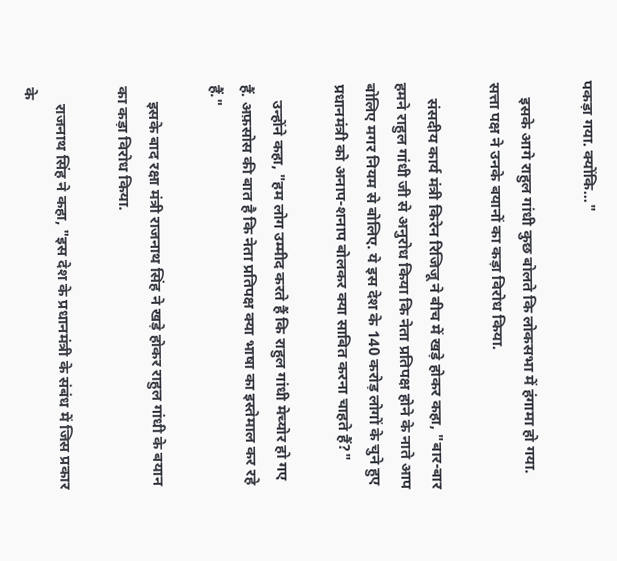पकड़ा गया. क्योंकि..."

    इसके आगे राहुल गांधी कुछ बोलते कि लोकसभा में हंगामा हो गया. सत्ता पक्ष ने उनके बयानों का कड़ा विरोध किया.

    संसदीय कार्य मंत्री किरेन रिजिजू ने बीच में खड़े होकर कहा, "बार-बार हमने राहुल गांधी जी से अनुरोध किया कि नेता प्रतिपक्ष होने के नाते आप बोलिए मगर नियम से बोलिए. ये इस देश के 140 करोड़ लोगों के चुने हुए प्रधानमंत्री को अनाप-शनाप बोलकर क्या साबित करना चाहते हैं?"

    उन्होंने कहा, "हम लोग उम्मीद करते हैं कि राहुल गांधी मेच्योर हो गए हैं. अफ़सोस की बात है कि नेता प्रतिपक्ष क्या भाषा का इस्तेमाल कर रहे हैं."

    इसके बाद रक्षा मंत्री राजनाथ सिंह ने खड़े होकर राहुल गांधी के बयान का कड़ा विरोध किया.

    राजनाथ सिंह ने कहा, "इस देश के प्रधानमंत्री के संबंध में जिस प्रकार के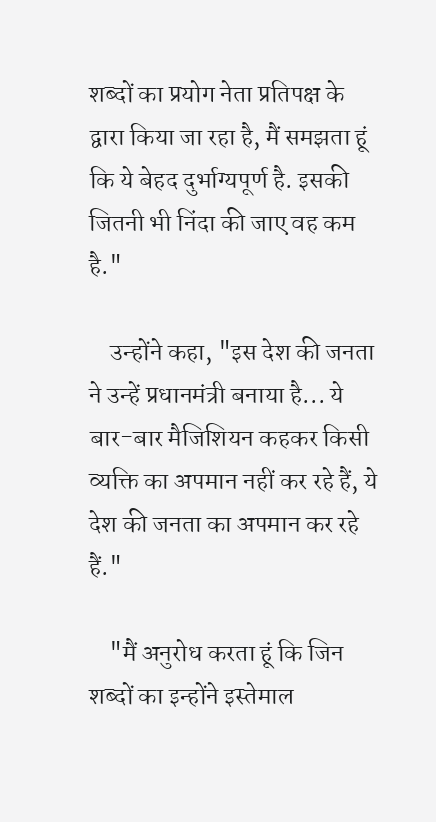शब्दों का प्रयोग नेता प्रतिपक्ष के द्वारा किया जा रहा है, मैं समझता हूं कि ये बेहद दुर्भाग्यपूर्ण है. इसकी जितनी भी निंदा की जाए वह कम है."

    उन्होंने कहा, "इस देश की जनता ने उन्हें प्रधानमंत्री बनाया है... ये बार-बार मैजिशियन कहकर किसी व्यक्ति का अपमान नहीं कर रहे हैं, ये देश की जनता का अपमान कर रहे हैं."

    "मैं अनुरोध करता हूं कि जिन शब्दों का इन्होंने इस्तेमाल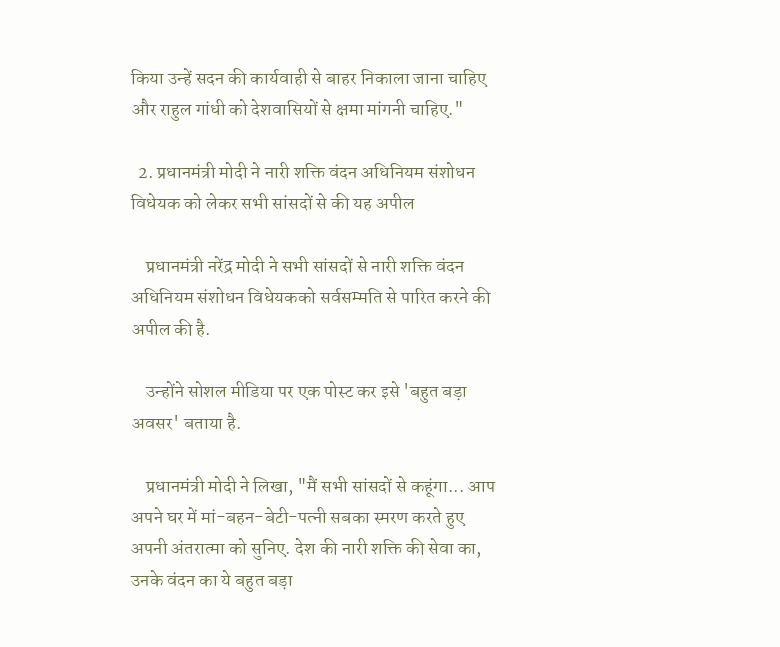किया उन्हें सदन की कार्यवाही से बाहर निकाला जाना चाहिए और राहुल गांधी को देशवासियों से क्षमा मांगनी चाहिए."

  2. प्रधानमंत्री मोदी ने नारी शक्ति वंदन अधिनियम संशोधन विधेयक को लेकर सभी सांसदों से की यह अपील

    प्रधानमंत्री नरेंद्र मोदी ने सभी सांसदों से नारी शक्ति वंदन अधिनियम संशोधन विधेयकको सर्वसम्मति से पारित करने की अपील की है.

    उन्होंने सोशल मीडिया पर एक पोस्ट कर इसे 'बहुत बड़ा अवसर' बताया है.

    प्रधानमंत्री मोदी ने लिखा, "मैं सभी सांसदों से कहूंगा... आप अपने घर में मां-बहन-बेटी-पत्नी सबका स्मरण करते हुए अपनी अंतरात्मा को सुनिए. देश की नारी शक्ति की सेवा का, उनके वंदन का ये बहुत बड़ा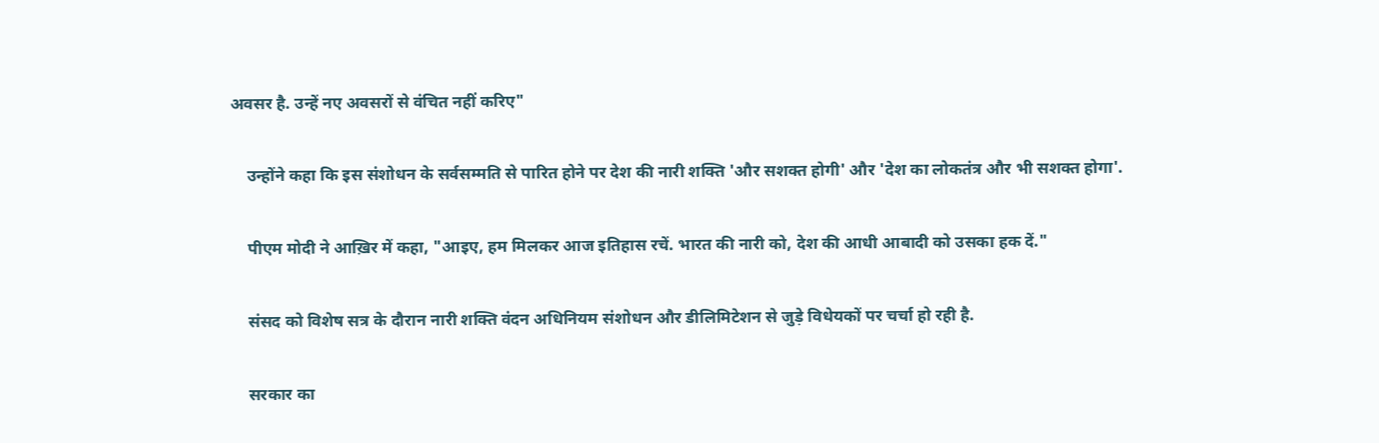अवसर है. उन्हें नए अवसरों से वंचित नहीं करिए"

    उन्होंने कहा कि इस संशोधन के सर्वसम्मति से पारित होने पर देश की नारी शक्ति 'और सशक्त होगी' और 'देश का लोकतंत्र और भी सशक्त होगा'.

    पीएम मोदी ने आख़िर में कहा, "आइए, हम मिलकर आज इतिहास रचें. भारत की नारी को, देश की आधी आबादी को उसका हक दें."

    संसद को विशेष सत्र के दौरान नारी शक्ति वंदन अधिनियम संशोधन और डीलिमिटेशन से जुड़े विधेयकों पर चर्चा हो रही है.

    सरकार का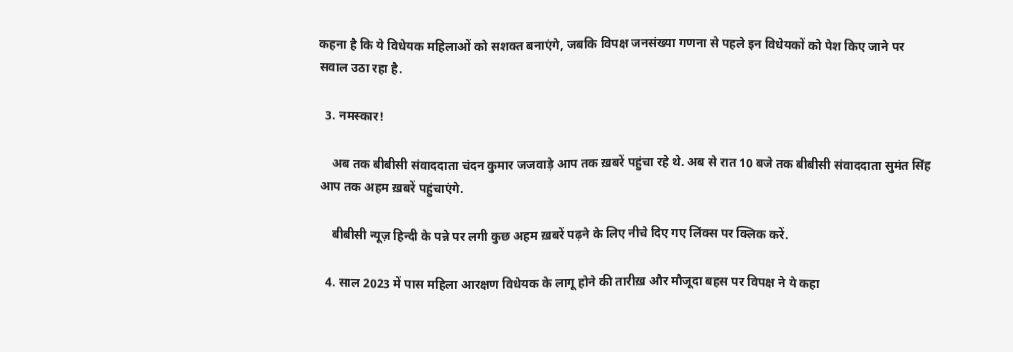कहना है कि ये विधेयक महिलाओं को सशक्त बनाएंगे, जबकि विपक्ष जनसंख्या गणना से पहले इन विधेयकों को पेश किए जाने पर सवाल उठा रहा है.

  3. नमस्कार!

    अब तक बीबीसी संवाददाता चंदन कुमार जजवाड़े आप तक ख़बरें पहुंचा रहे थे. अब से रात 10 बजे तक बीबीसी संवाददाता सुमंत सिंह आप तक अहम ख़बरें पहुंचाएंगे.

    बीबीसी न्यूज़ हिन्दी के पन्ने पर लगी कुछ अहम ख़बरें पढ़ने के लिए नीचे दिए गए लिंक्स पर क्लिक करें.

  4. साल 2023 में पास महिला आरक्षण विधेयक के लागू होने की तारीख़ और मौजूदा बहस पर विपक्ष ने ये कहा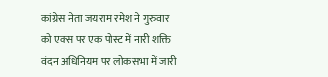कांग्रेस नेता जयराम रमेश ने गुरुवार को एक्स पर एक पोस्ट में नारी शक्ति वंदन अधिनियम पर लोकसभा में जारी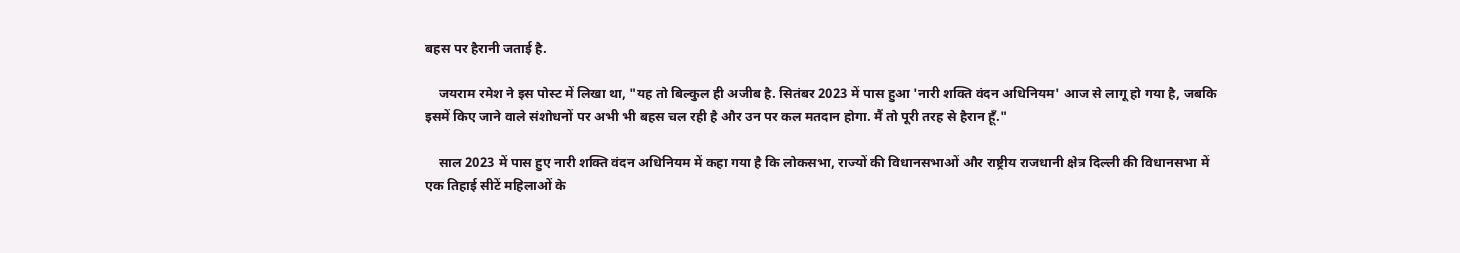बहस पर हैरानी जताई है.

    जयराम रमेश ने इस पोस्ट में लिखा था, "यह तो बिल्कुल ही अजीब है. सितंबर 2023 में पास हुआ 'नारी शक्ति वंदन अधिनियम' आज से लागू हो गया है, जबकि इसमें किए जाने वाले संशोधनों पर अभी भी बहस चल रही है और उन पर कल मतदान होगा. मैं तो पूरी तरह से हैरान हूँ."

    साल 2023 में पास हुए नारी शक्ति वंदन अधिनियम में कहा गया है कि लोकसभा, राज्यों की विधानसभाओं और राष्ट्रीय राजधानी क्षेत्र दिल्ली की विधानसभा में एक तिहाई सीटें महिलाओं के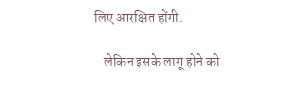लिए आरक्षित होंगी.

    लेकिन इसके लागू होने को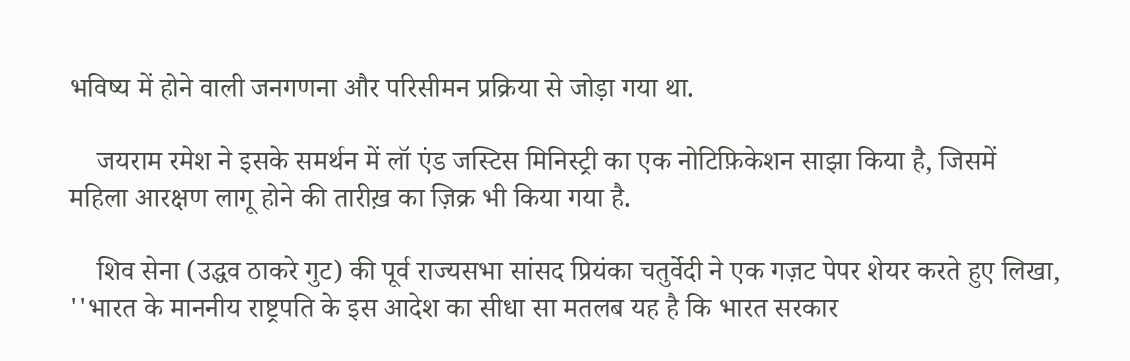भविष्य में होने वाली जनगणना और परिसीमन प्रक्रिया से जोड़ा गया था.

    जयराम रमेश ने इसके समर्थन में लॉ एंड जस्टिस मिनिस्ट्री का एक नोटिफ़िकेशन साझा किया है, जिसमें महिला आरक्षण लागू होने की तारीख़ का ज़िक्र भी किया गया है.

    शिव सेना (उद्धव ठाकरे गुट) की पूर्व राज्यसभा सांसद प्रियंका चतुर्वेदी ने एक गज़ट पेपर शेयर करते हुए लिखा, ''भारत के माननीय राष्ट्रपति के इस आदेश का सीधा सा मतलब यह है कि भारत सरकार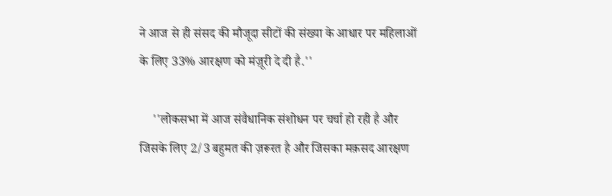ने आज से ही संसद की मौजूदा सीटों की संख्या के आधार पर महिलाओं के लिए 33% आरक्षण को मंज़ूरी दे दी है.''

    ''लोकसभा में आज संवैधानिक संशोधन पर चर्चा हो रही है और जिसके लिए 2/3 बहुमत की ज़रूरत है और जिसका मक़सद आरक्षण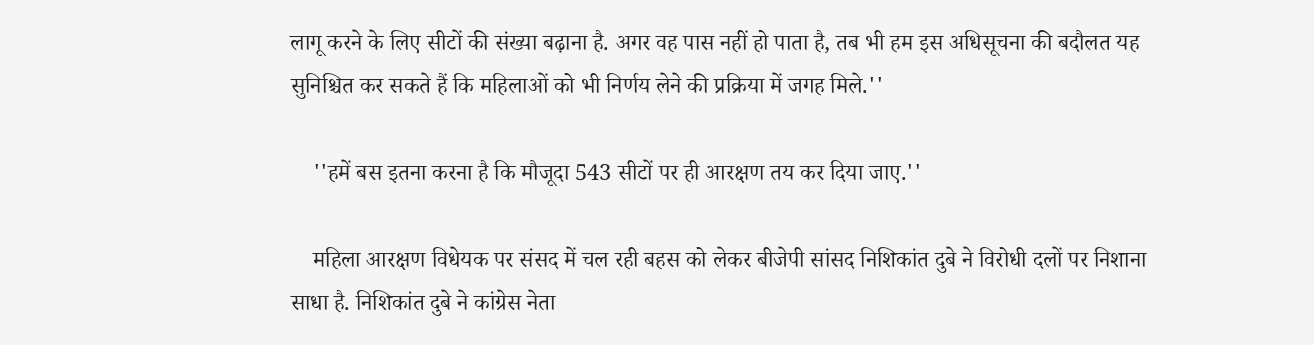लागू करने के लिए सीटों की संख्या बढ़ाना है. अगर वह पास नहीं हो पाता है, तब भी हम इस अधिसूचना की बदौलत यह सुनिश्चित कर सकते हैं कि महिलाओं को भी निर्णय लेने की प्रक्रिया में जगह मिले.''

    ''हमें बस इतना करना है कि मौजूदा 543 सीटों पर ही आरक्षण तय कर दिया जाए.''

    महिला आरक्षण विधेयक पर संसद में चल रही बहस को लेकर बीजेपी सांसद निशिकांत दुबे ने विरोधी दलों पर निशाना साधा है. निशिकांत दुबे ने कांग्रेस नेता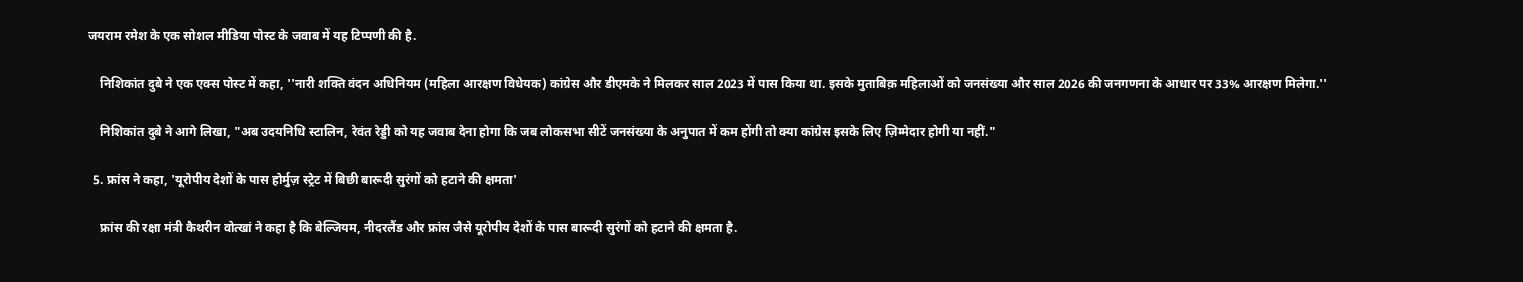जयराम रमेश के एक सोशल मीडिया पोस्ट के जवाब में यह टिप्पणी की है.

    निशिकांत दुबे ने एक एक्स पोस्ट में कहा, ''नारी शक्ति वंदन अधिनियम (महिला आरक्षण विधेयक) कांग्रेस और डीएमके ने मिलकर साल 2023 में पास किया था. इसके मुताबिक़ महिलाओं को जनसंख्या और साल 2026 की जनगणना के आधार पर 33% आरक्षण मिलेगा.''

    निशिकांत दुबे ने आगे लिखा, "अब उदयनिधि स्टालिन, रेवंत रेड्डी को यह जवाब देना होगा कि जब लोकसभा सीटें जनसंख्या के अनुपात में कम होंगी तो क्या कांग्रेस इसके लिए ज़िम्मेदार होगी या नहीं."

  5. फ्रांस ने कहा, 'यूरोपीय देशों के पास होर्मुज़ स्ट्रेट में बिछी बारूदी सुरंगों को हटाने की क्षमता'

    फ्रांस की रक्षा मंत्री कैथरीन वोत्खां ने कहा है कि बेल्जियम, नीदरलैंड और फ्रांस जैसे यूरोपीय देशों के पास बारूदी सुरंगों को हटाने की क्षमता है.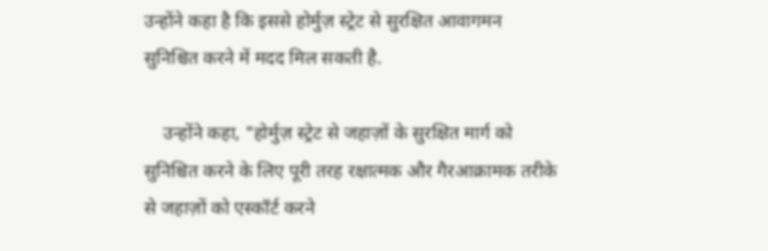उन्होंने कहा है कि इससे होर्मुज़ स्ट्रेट से सुरक्षित आवागमन सुनिश्चित करने में मदद मिल सकती है.

    उन्होंने कहा, "होर्मुज़ स्ट्रेट से जहाज़ों के सुरक्षित मार्ग को सुनिश्चित करने के लिए पूरी तरह रक्षात्मक और गैरआक्रामक तरीके से जहाज़ों को एस्कॉर्ट करने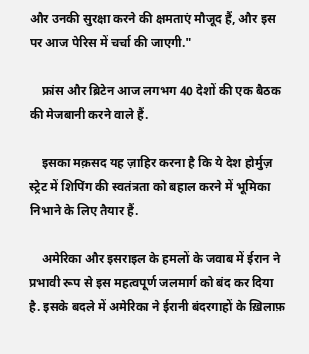और उनकी सुरक्षा करने की क्षमताएं मौजूद हैं, और इस पर आज पेरिस में चर्चा की जाएगी."

    फ्रांस और ब्रिटेन आज लगभग 40 देशों की एक बैठक की मेजबानी करने वाले हैं.

    इसका मक़सद यह ज़ाहिर करना है कि ये देश होर्मुज़ स्ट्रेट में शिपिंग की स्वतंत्रता को बहाल करने में भूमिका निभाने के लिए तैयार हैं.

    अमेरिका और इसराइल के हमलों के जवाब में ईरान ने प्रभावी रूप से इस महत्वपूर्ण जलमार्ग को बंद कर दिया है. इसके बदले में अमेरिका ने ईरानी बंदरगाहों के ख़िलाफ़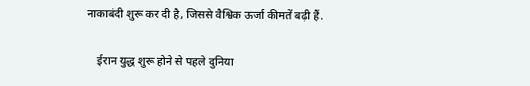नाकाबंदी शुरू कर दी है, जिससे वैश्विक ऊर्जा कीमतें बढ़ी हैं.

    ईरान युद्ध शुरू होने से पहले दुनिया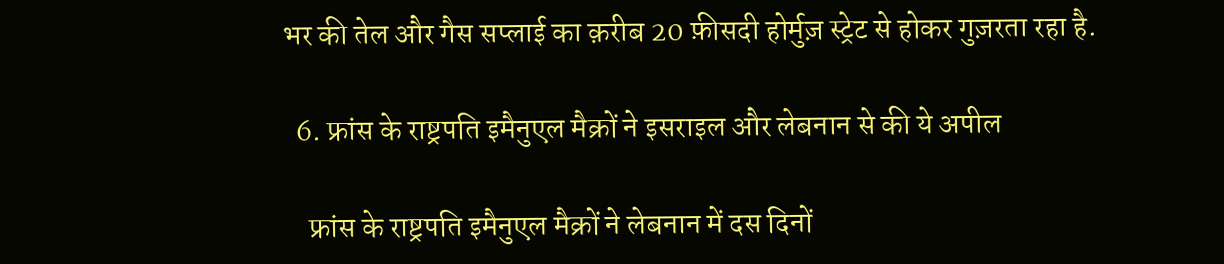भर की तेल और गैस सप्लाई का क़रीब 20 फ़ीसदी होर्मुज़ स्ट्रेट से होकर गुज़रता रहा है.

  6. फ्रांस के राष्ट्रपति इमैनुएल मैक्रों ने इसराइल और लेबनान से की ये अपील

    फ्रांस के राष्ट्रपति इमैनुएल मैक्रों ने लेबनान में दस दिनों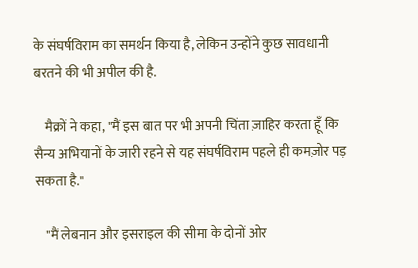के संघर्षविराम का समर्थन किया है, लेकिन उन्होंने कुछ सावधानी बरतने की भी अपील की है.

    मैक्रों ने कहा, "मैं इस बात पर भी अपनी चिंता ज़ाहिर करता हूँ कि सैन्य अभियानों के जारी रहने से यह संघर्षविराम पहले ही कमज़ोर पड़ सकता है."

    "मैं लेबनान और इसराइल की सीमा के दोनों ओर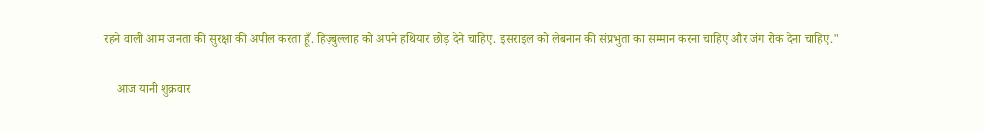रहने वाली आम जनता की सुरक्षा की अपील करता हूँ. हिज़्बुल्लाह को अपने हथियार छोड़ देने चाहिए. इसराइल को लेबनान की संप्रभुता का सम्मान करना चाहिए और जंग रोक देना चाहिए."

    आज यानी शुक्रवार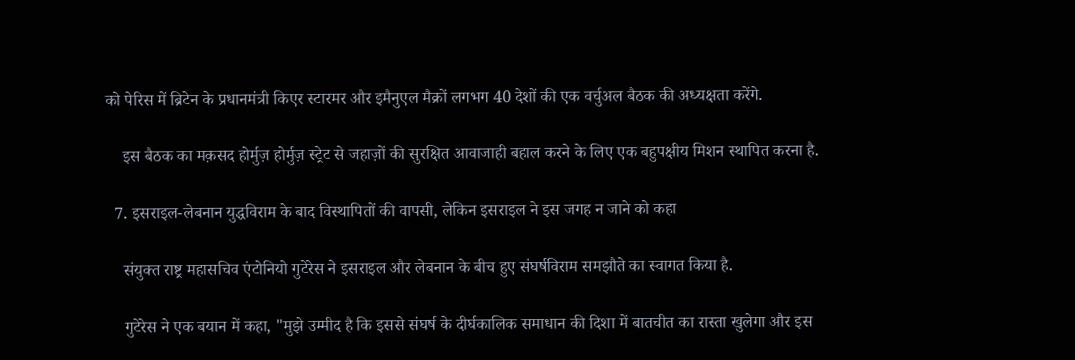को पेरिस में ब्रिटेन के प्रधानमंत्री किएर स्टारमर और इमैनुएल मैक्रों लगभग 40 देशों की एक वर्चुअल बैठक की अध्यक्षता करेंगे.

    इस बैठक का मक़सद होर्मुज़ होर्मुज़ स्ट्रेट से जहाज़ों की सुरक्षित आवाजाही बहाल करने के लिए एक बहुपक्षीय मिशन स्थापित करना है.

  7. इसराइल-लेबनान युद्धविराम के बाद विस्थापितों की वापसी, लेकिन इसराइल ने इस जगह न जाने को कहा

    संयुक्त राष्ट्र महासचिव एंटोनियो गुटेरेस ने इसराइल और लेबनान के बीच हुए संघर्षविराम समझौते का स्वागत किया है.

    गुटेरेस ने एक बयान में कहा, "मुझे उम्मीद है कि इससे संघर्ष के दीर्घकालिक समाधान की दिशा में बातचीत का रास्ता खुलेगा और इस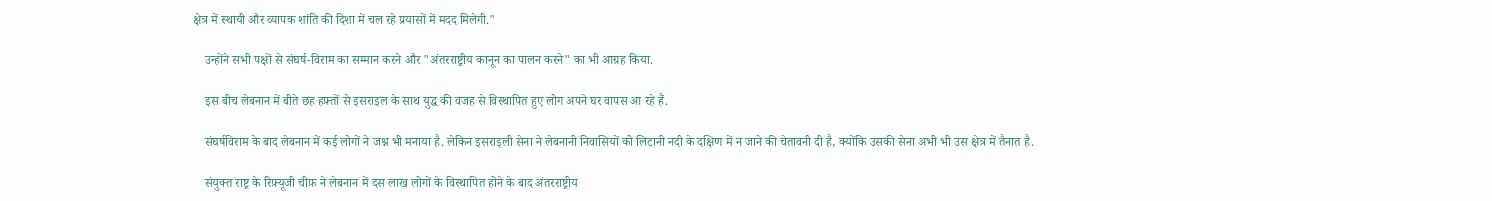क्षेत्र में स्थायी और व्यापक शांति की दिशा में चल रहे प्रयासों में मदद मिलेगी."

    उन्होंने सभी पक्षों से संघर्ष-विराम का सम्मान करने और "अंतरराष्ट्रीय कानून का पालन करने" का भी आग्रह किया.

    इस बीच लेबनान में बीते छह हफ़्तों से इसराइल के साथ युद्ध की वजह से विस्थापित हुए लोग अपने घर वापस आ रहे हैं.

    संघर्षविराम के बाद लेबनान में कई लोगों ने जश्न भी मनाया है. लेकिन इसराइली सेना ने लेबनानी निवासियों को लिटानी नदी के दक्षिण में न जाने की चेतावनी दी है, क्योंकि उसकी सेना अभी भी उस क्षेत्र में तैनात है.

    संयुक्त राष्ट्र के रिफ़्यूजी चीफ़ ने लेबनान में दस लाख लोगों के विस्थापित होने के बाद अंतरराष्ट्रीय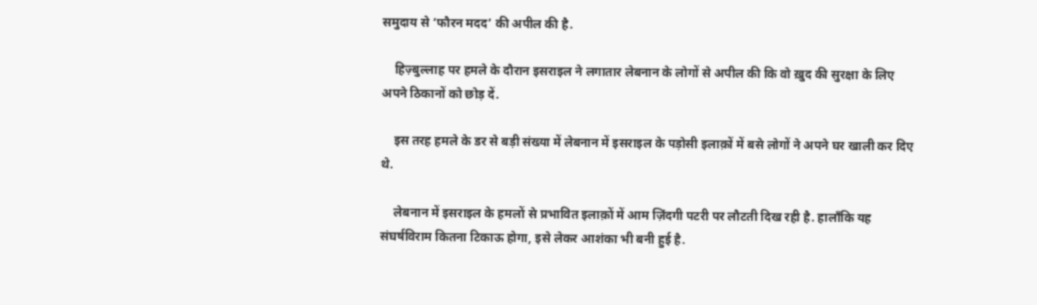समुदाय से ‘फौरन मदद’ की अपील की है.

    हिज़्बुल्लाह पर हमले के दौरान इसराइल ने लगातार लेबनान के लोगों से अपील की कि वो ख़ुद की सुरक्षा के लिए अपने ठिकानों को छोड़ दें.

    इस तरह हमले के डर से बड़ी संख्या में लेबनान में इसराइल के पड़ोसी इलाक़ों में बसे लोगों ने अपने घर खाली कर दिए थे.

    लेबनान में इसराइल के हमलों से प्रभावित इलाक़ों में आम ज़िंदगी पटरी पर लौटती दिख रही है. हालाँकि यह संघर्षविराम कितना टिकाऊ होगा, इसे लेकर आशंका भी बनी हुई है.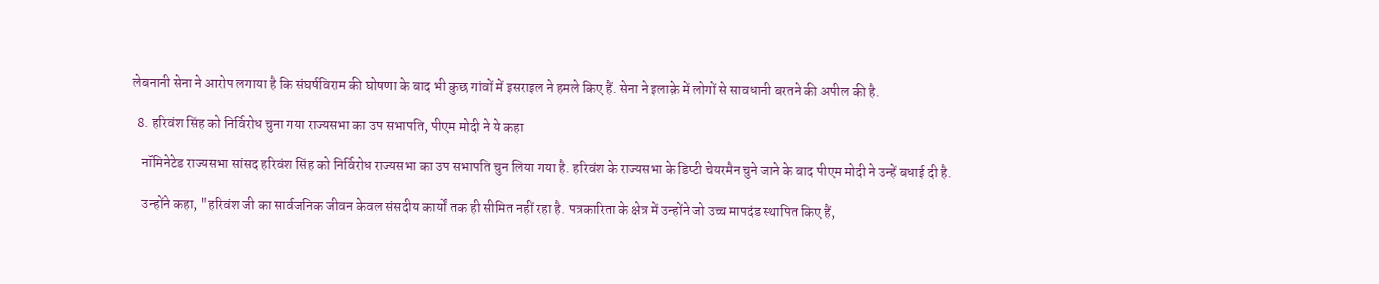लेबनानी सेना ने आरोप लगाया है कि संघर्षविराम की घोषणा के बाद भी कुछ गांवों में इसराइल ने हमले किए हैं. सेना ने इलाक़े में लोगों से सावधानी बरतने की अपील की है.

  8. हरिवंश सिंह को निर्विरोध चुना गया राज्यसभा का उप सभापति, पीएम मोदी ने ये कहा

    नॉमिनेटेड राज्यसभा सांसद हरिवंश सिंह को निर्विरोध राज्यसभा का उप सभापति चुन लिया गया है. हरिवंश के राज्यसभा के डिप्टी चेयरमैन चुने जाने के बाद पीएम मोदी ने उन्हें बधाई दी है.

    उन्होंने कहा, "हरिवंश जी का सार्वजनिक जीवन केवल संसदीय कार्यों तक ही सीमित नहीं रहा है. पत्रकारिता के क्षेत्र में उन्होंने जो उच्च मापदंड स्थापित किए हैं,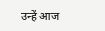उन्हें आज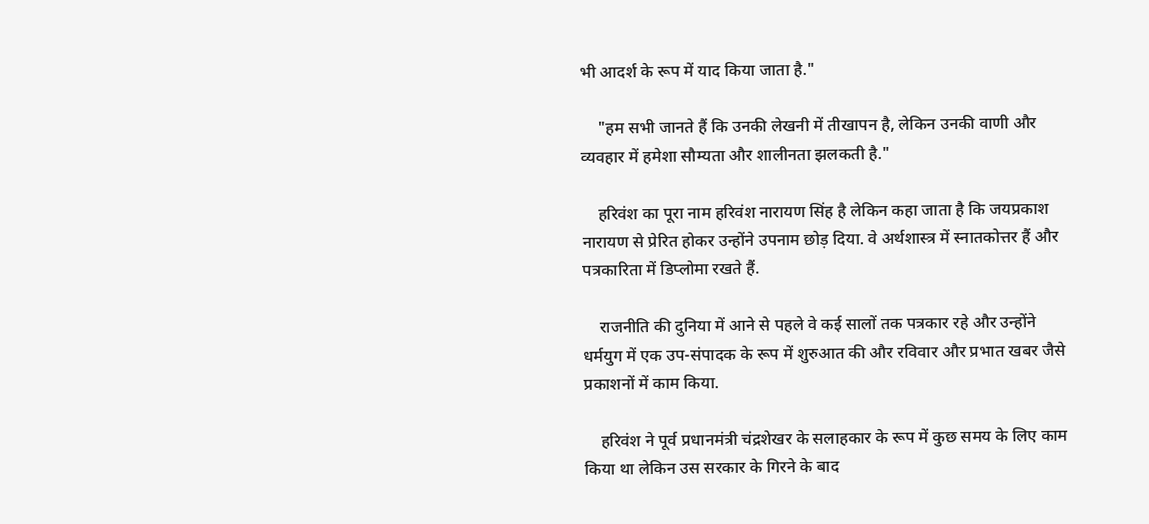भी आदर्श के रूप में याद किया जाता है."

    "हम सभी जानते हैं कि उनकी लेखनी में तीखापन है, लेकिन उनकी वाणी और व्यवहार में हमेशा सौम्यता और शालीनता झलकती है."

    हरिवंश का पूरा नाम हरिवंश नारायण सिंह है लेकिन कहा जाता है कि जयप्रकाश नारायण से प्रेरित होकर उन्होंने उपनाम छोड़ दिया. वे अर्थशास्त्र में स्नातकोत्तर हैं और पत्रकारिता में डिप्लोमा रखते हैं.

    राजनीति की दुनिया में आने से पहले वे कई सालों तक पत्रकार रहे और उन्होंने धर्मयुग में एक उप-संपादक के रूप में शुरुआत की और रविवार और प्रभात खबर जैसे प्रकाशनों में काम किया.

    हरिवंश ने पूर्व प्रधानमंत्री चंद्रशेखर के सलाहकार के रूप में कुछ समय के लिए काम किया था लेकिन उस सरकार के गिरने के बाद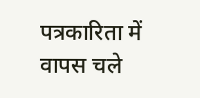पत्रकारिता में वापस चले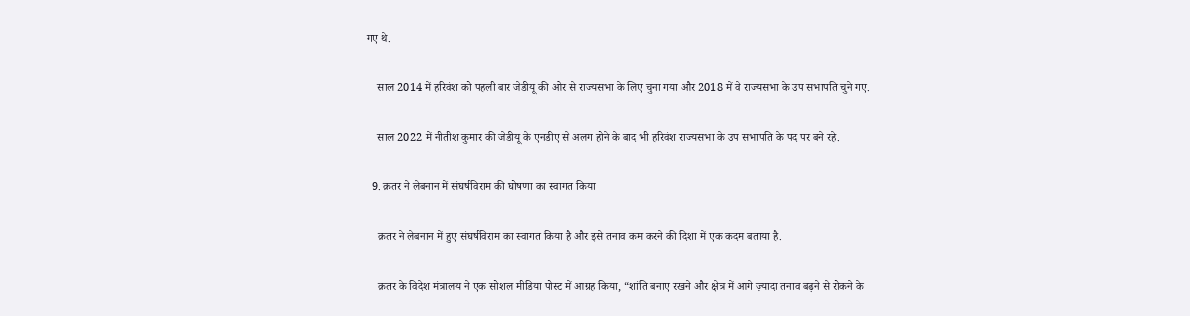गए थे.

    साल 2014 में हरिवंश को पहली बार जेडीयू की ओर से राज्यसभा के लिए चुना गया और 2018 में वे राज्यसभा के उप सभापति चुने गए.

    साल 2022 में नीतीश कुमार की जेडीयू के एनडीए से अलग होने के बाद भी हरिवंश राज्यसभा के उप सभापति के पद पर बने रहे.

  9. क़तर ने लेबनान में संघर्षविराम की घोषणा का स्वागत किया

    क़तर ने लेबनान में हुए संघर्षविराम का स्वागत किया है और इसे तनाव कम करने की दिशा में एक कदम बताया है.

    क़तर के विदेश मंत्रालय ने एक सोशल मीडिया पोस्ट में आग्रह किया, “शांति बनाए रखने और क्षेत्र में आगे ज़्यादा तनाव बढ़ने से रोकने के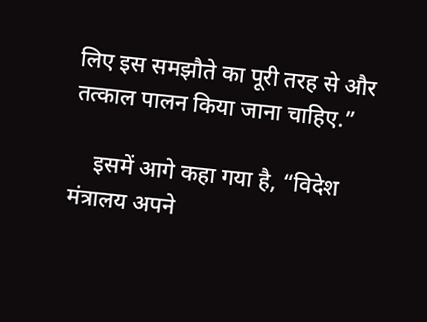लिए इस समझौते का पूरी तरह से और तत्काल पालन किया जाना चाहिए.”

    इसमें आगे कहा गया है, “विदेश मंत्रालय अपने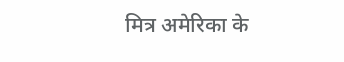मित्र अमेरिका के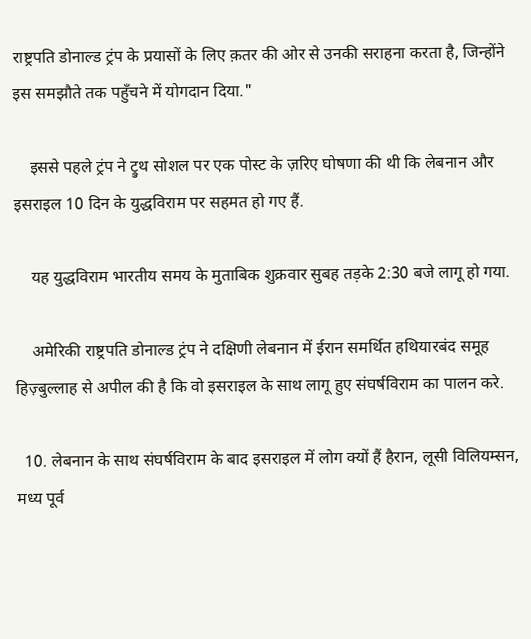राष्ट्रपति डोनाल्ड ट्रंप के प्रयासों के लिए क़तर की ओर से उनकी सराहना करता है, जिन्होंने इस समझौते तक पहुँचने में योगदान दिया."

    इससे पहले ट्रंप ने ट्रुथ सोशल पर एक पोस्ट के ज़रिए घोषणा की थी कि लेबनान और इसराइल 10 दिन के युद्धविराम पर सहमत हो गए हैं.

    यह युद्धविराम भारतीय समय के मुताबिक शुक्रवार सुबह तड़के 2:30 बजे लागू हो गया.

    अमेरिकी राष्ट्रपति डोनाल्ड ट्रंप ने दक्षिणी लेबनान में ईरान समर्थित हथियारबंद समूह हिज़्बुल्लाह से अपील की है कि वो इसराइल के साथ लागू हुए संघर्षविराम का पालन करे.

  10. लेबनान के साथ संघर्षविराम के बाद इसराइल में लोग क्यों हैं हैरान, लूसी विलियम्सन, मध्य पूर्व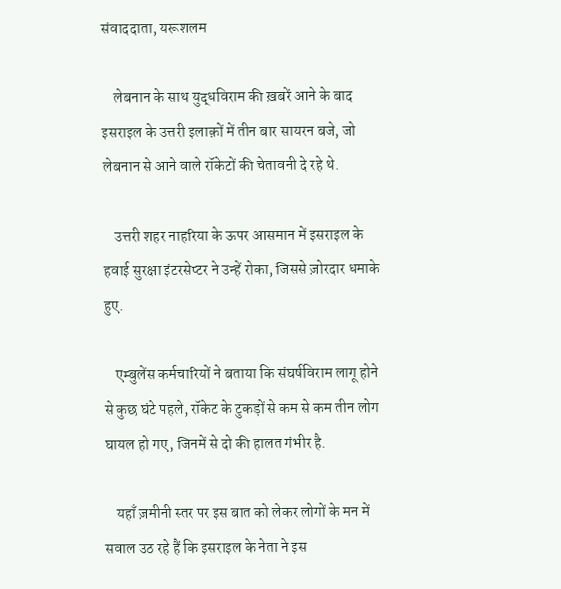संवाददाता, यरूशलम

    लेबनान के साथ युद्धविराम की ख़बरें आने के बाद इसराइल के उत्तरी इलाक़ों में तीन बार सायरन बजे, जो लेबनान से आने वाले रॉकेटों की चेतावनी दे रहे थे.

    उत्तरी शहर नाहरिया के ऊपर आसमान में इसराइल के हवाई सुरक्षा इंटरसेप्टर ने उन्हें रोका, जिससे ज़ोरदार धमाके हुए.

    एम्बुलेंस कर्मचारियों ने बताया कि संघर्षविराम लागू होने से कुछ घंटे पहले, रॉकेट के टुकड़ों से कम से कम तीन लोग घायल हो गए, जिनमें से दो की हालत गंभीर है.

    यहाँ ज़मीनी स्तर पर इस बात को लेकर लोगों के मन में सवाल उठ रहे हैं कि इसराइल के नेता ने इस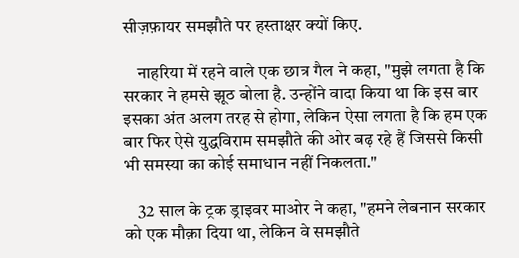सीज़फ़ायर समझौते पर हस्ताक्षर क्यों किए.

    नाहरिया में रहने वाले एक छात्र गैल ने कहा, "मुझे लगता है कि सरकार ने हमसे झूठ बोला है. उन्होंने वादा किया था कि इस बार इसका अंत अलग तरह से होगा, लेकिन ऐसा लगता है कि हम एक बार फिर ऐसे युद्धविराम समझौते की ओर बढ़ रहे हैं जिससे किसी भी समस्या का कोई समाधान नहीं निकलता."

    32 साल के ट्रक ड्राइवर माओर ने कहा, "हमने लेबनान सरकार को एक मौक़ा दिया था, लेकिन वे समझौते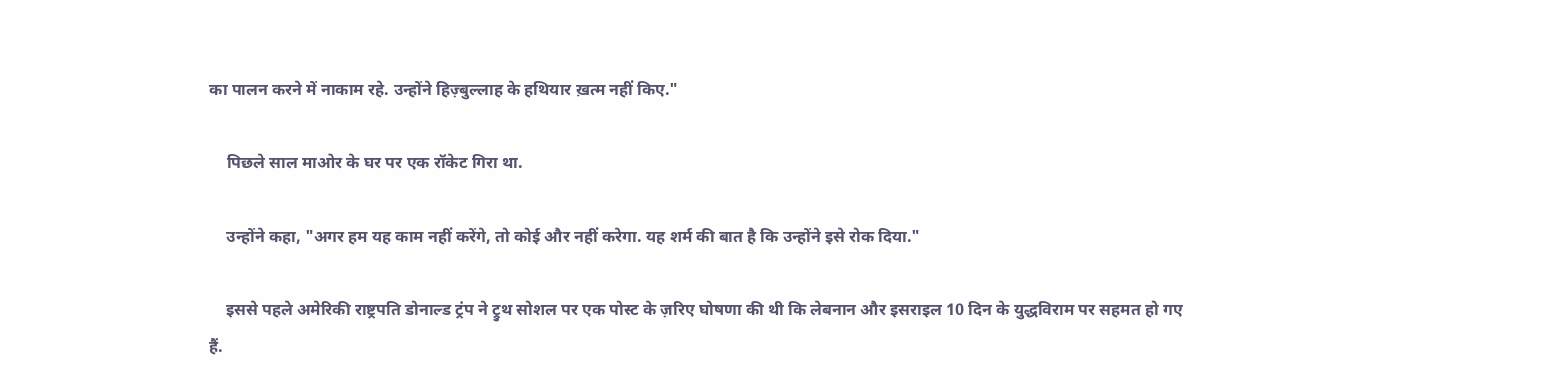का पालन करने में नाकाम रहे. उन्होंने हिज़्बुल्लाह के हथियार ख़त्म नहीं किए."

    पिछले साल माओर के घर पर एक रॉकेट गिरा था.

    उन्होंने कहा, "अगर हम यह काम नहीं करेंगे, तो कोई और नहीं करेगा. यह शर्म की बात है कि उन्होंने इसे रोक दिया."

    इससे पहले अमेरिकी राष्ट्रपति डोनाल्ड ट्रंप ने ट्रुथ सोशल पर एक पोस्ट के ज़रिए घोषणा की थी कि लेबनान और इसराइल 10 दिन के युद्धविराम पर सहमत हो गए हैं.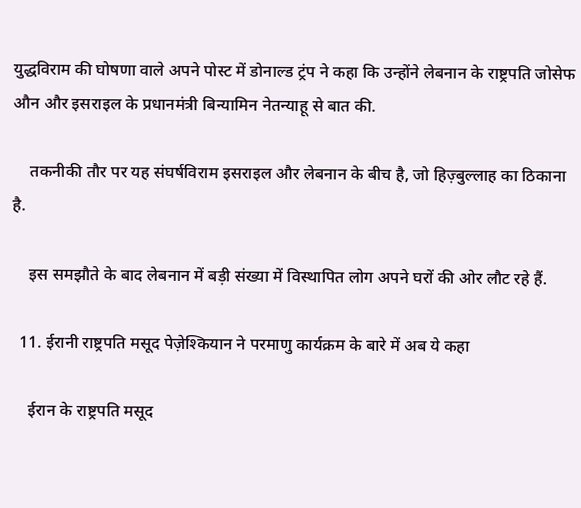युद्धविराम की घोषणा वाले अपने पोस्ट में डोनाल्ड ट्रंप ने कहा कि उन्होंने लेबनान के राष्ट्रपति जोसेफ औन और इसराइल के प्रधानमंत्री बिन्यामिन नेतन्याहू से बात की.

    तकनीकी तौर पर यह संघर्षविराम इसराइल और लेबनान के बीच है, जो हिज़्बुल्लाह का ठिकाना है.

    इस समझौते के बाद लेबनान में बड़ी संख्या में विस्थापित लोग अपने घरों की ओर लौट रहे हैं.

  11. ईरानी राष्ट्रपति मसूद पेज़ेश्कियान ने परमाणु कार्यक्रम के बारे में अब ये कहा

    ईरान के राष्ट्रपति मसूद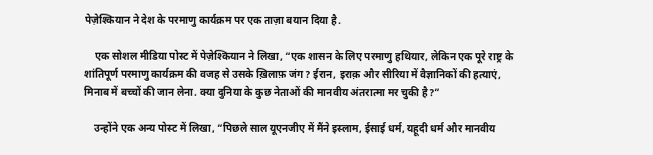पेज़ेश्कियान ने देश के परमाणु कार्यक्रम पर एक ताज़ा बयान दिया है.

    एक सोशल मीडिया पोस्ट में पेज़ेश्कियान ने लिखा, “एक शासन के लिए परमाणु हथियार, लेकिन एक पूरे राष्ट्र के शांतिपूर्ण परमाणु कार्यक्रम की वजह से उसके ख़िलाफ़ जंग? ईरान, इराक़ और सीरिया में वैज्ञानिकों की हत्याएं, मिनाब में बच्चों की जान लेना. क्या दुनिया के कुछ नेताओं की मानवीय अंतरात्मा मर चुकी है?”

    उन्होंने एक अन्य पोस्ट में लिखा, “पिछले साल यूएनजीए में मैंने इस्लाम, ईसाई धर्म, यहूदी धर्म और मानवीय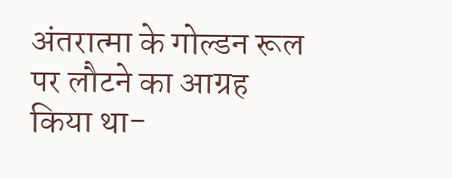अंतरात्मा के गोल्डन रूल पर लौटने का आग्रह किया था-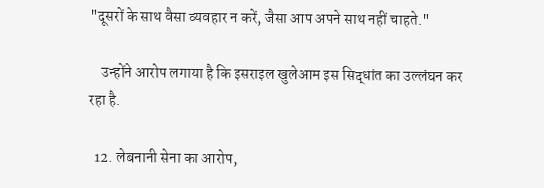"दूसरों के साथ वैसा व्यवहार न करें, जैसा आप अपने साथ नहीं चाहते."

    उन्होंने आरोप लगाया है कि इसराइल खुलेआम इस सिद्धांत का उल्लंघन कर रहा है.

  12. लेबनानी सेना का आरोप,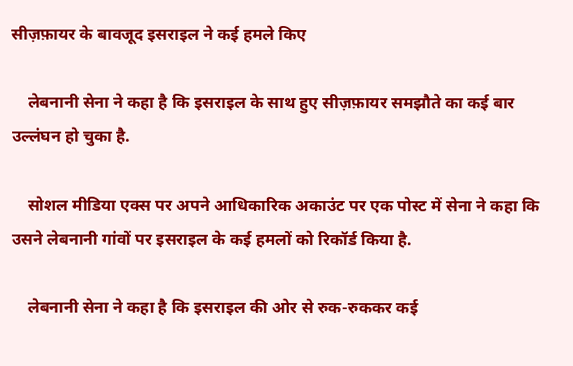सीज़फ़ायर के बावजूद इसराइल ने कई हमले किए

    लेबनानी सेना ने कहा है कि इसराइल के साथ हुए सीज़फ़ायर समझौते का कई बार उल्लंघन हो चुका है.

    सोशल मीडिया एक्स पर अपने आधिकारिक अकाउंट पर एक पोस्ट में सेना ने कहा कि उसने लेबनानी गांवों पर इसराइल के कई हमलों को रिकॉर्ड किया है.

    लेबनानी सेना ने कहा है कि इसराइल की ओर से रुक-रुककर कई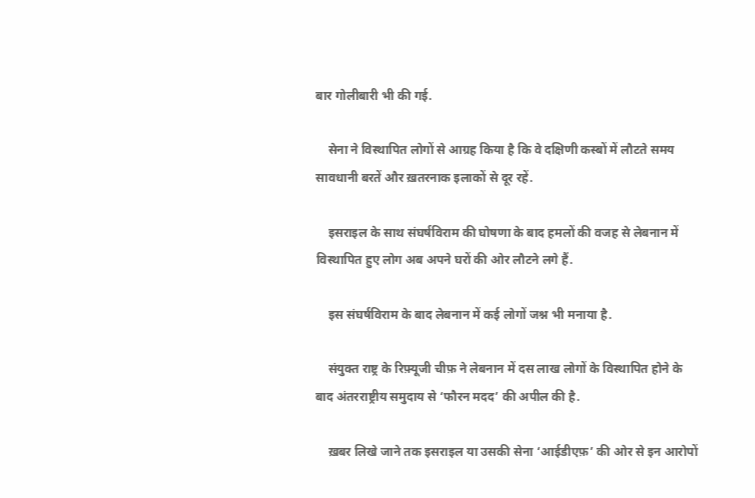बार गोलीबारी भी की गई.

    सेना ने विस्थापित लोगों से आग्रह किया है कि वे दक्षिणी कस्बों में लौटते समय सावधानी बरतें और ख़तरनाक इलाकों से दूर रहें.

    इसराइल के साथ संघर्षविराम की घोषणा के बाद हमलों की वजह से लेबनान में विस्थापित हुए लोग अब अपने घरों की ओर लौटने लगे हैं.

    इस संघर्षविराम के बाद लेबनान में कई लोगों जश्न भी मनाया है.

    संयुक्त राष्ट्र के रिफ़्यूजी चीफ़ ने लेबनान में दस लाख लोगों के विस्थापित होने के बाद अंतरराष्ट्रीय समुदाय से ‘फौरन मदद’ की अपील की है.

    ख़बर लिखे जाने तक इसराइल या उसकी सेना ‘आईडीएफ़’ की ओर से इन आरोपों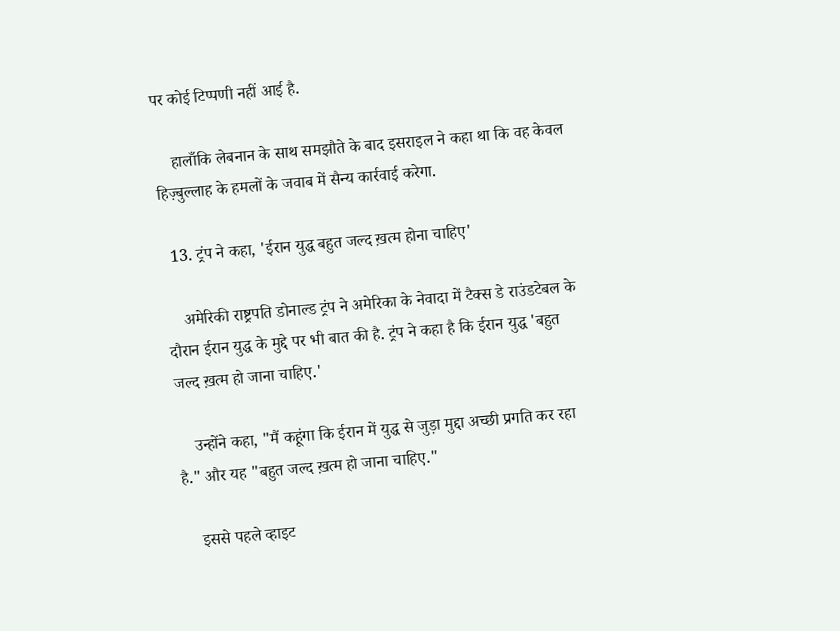पर कोई टिप्पणी नहीं आई है.

    हालाँकि लेबनान के साथ समझौते के बाद इसराइल ने कहा था कि वह केवल हिज़्बुल्लाह के हमलों के जवाब में सैन्य कार्रवाई करेगा.

  13. ट्रंप ने कहा, 'ईरान युद्ध बहुत जल्द ख़त्म होना चाहिए'

    अमेरिकी राष्ट्रपति डोनाल्ड ट्रंप ने अमेरिका के नेवादा में टैक्स डे राउंडटेबल के दौरान ईरान युद्ध के मुद्दे पर भी बात की है. ट्रंप ने कहा है कि ईरान युद्ध 'बहुत जल्द ख़त्म हो जाना चाहिए.'

    उन्होंने कहा, "मैं कहूंगा कि ईरान में युद्ध से जुड़ा मुद्दा अच्छी प्रगति कर रहा है." और यह "बहुत जल्द ख़त्म हो जाना चाहिए."

    इससे पहले व्हाइट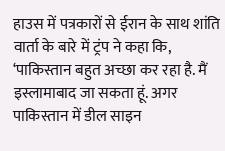हाउस में पत्रकारों से ईरान के साथ शांति वार्ता के बारे में ट्रंप ने कहा कि, ‘पाकिस्तान बहुत अच्छा कर रहा है. मैं इस्लामाबाद जा सकता हूं. अगर पाकिस्तान में डील साइन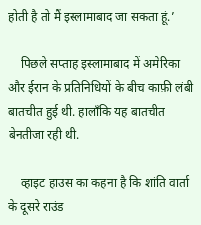होती है तो मैं इस्लामाबाद जा सकता हूं.’

    पिछले सप्ताह इस्लामाबाद में अमेरिका और ईरान के प्रतिनिधियों के बीच काफ़ी लंबी बातचीत हुई थी. हालाँकि यह बातचीत बेनतीजा रही थी.

    व्हाइट हाउस का कहना है कि शांति वार्ता के दूसरे राउंड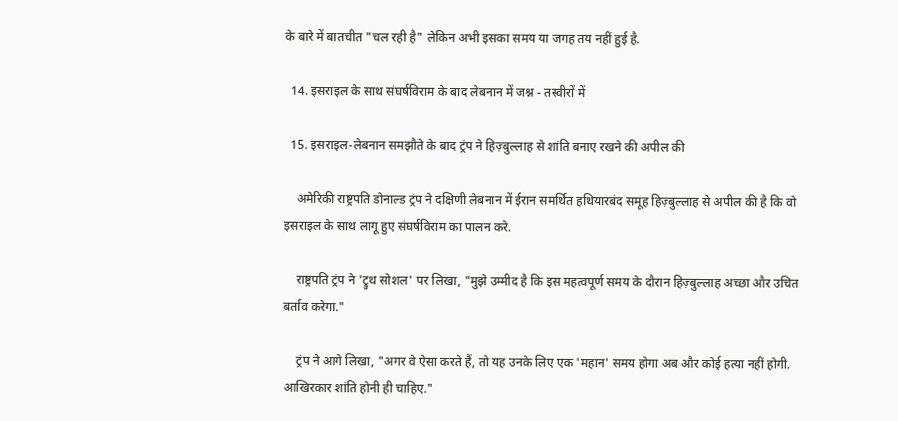के बारे में बातचीत "चल रही है" लेकिन अभी इसका समय या जगह तय नहीं हुई है.

  14. इसराइल के साथ संघर्षविराम के बाद लेबनान में जश्न - तस्वीरों में

  15. इसराइल-लेबनान समझौते के बाद ट्रंप ने हिज़्बुल्लाह से शांति बनाए रखने की अपील की

    अमेरिकी राष्ट्रपति डोनाल्ड ट्रंप ने दक्षिणी लेबनान में ईरान समर्थित हथियारबंद समूह हिज़्बुल्लाह से अपील की है कि वो इसराइल के साथ लागू हुए संघर्षविराम का पालन करे.

    राष्ट्रपति ट्रंप ने 'ट्रुथ सोशल' पर लिखा, "मुझे उम्मीद है कि इस महत्वपूर्ण समय के दौरान हिज़्बुल्लाह अच्छा और उचित बर्ताव करेगा."

    ट्रंप ने आगे लिखा, "अगर वे ऐसा करते हैं, तो यह उनके लिए एक 'महान' समय होगा अब और कोई हत्या नहीं होगी. आखिरकार शांति होनी ही चाहिए."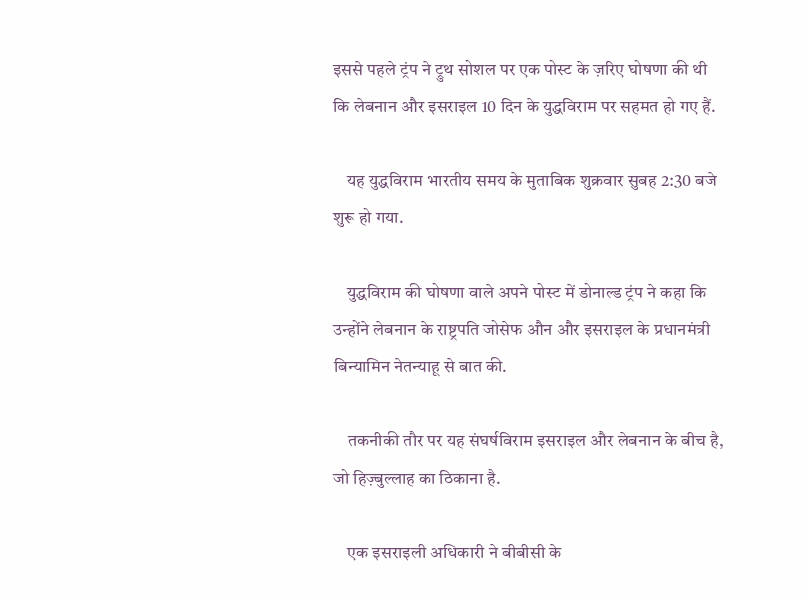इससे पहले ट्रंप ने ट्रुथ सोशल पर एक पोस्ट के ज़रिए घोषणा की थी कि लेबनान और इसराइल 10 दिन के युद्धविराम पर सहमत हो गए हैं.

    यह युद्धविराम भारतीय समय के मुताबिक शुक्रवार सुबह 2:30 बजे शुरू हो गया.

    युद्धविराम की घोषणा वाले अपने पोस्ट में डोनाल्ड ट्रंप ने कहा कि उन्होंने लेबनान के राष्ट्रपति जोसेफ औन और इसराइल के प्रधानमंत्री बिन्यामिन नेतन्याहू से बात की.

    तकनीकी तौर पर यह संघर्षविराम इसराइल और लेबनान के बीच है, जो हिज़्बुल्लाह का ठिकाना है.

    एक इसराइली अधिकारी ने बीबीसी के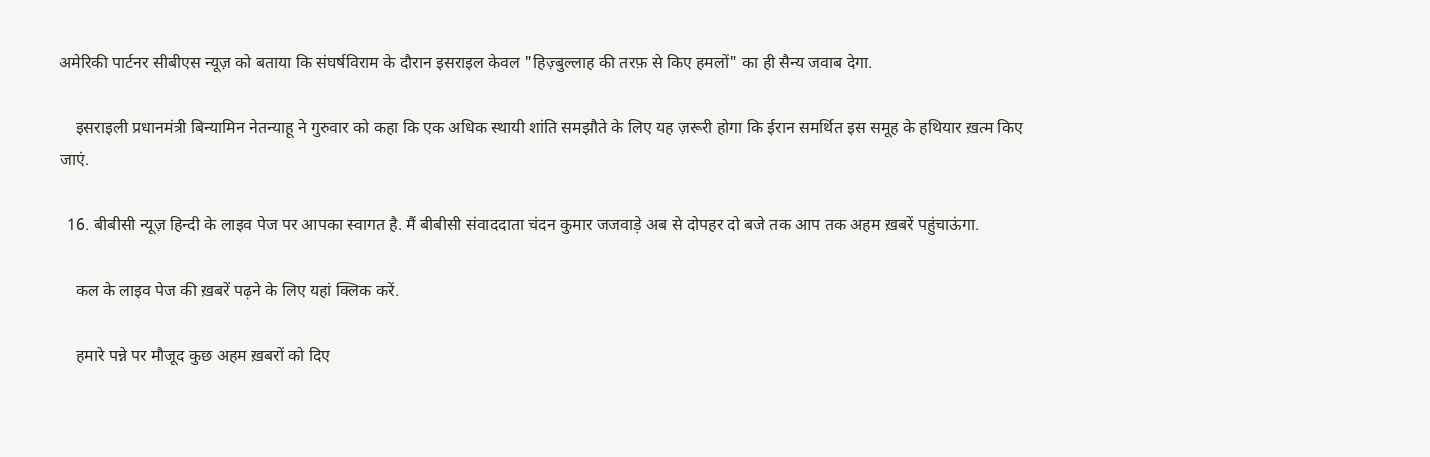अमेरिकी पार्टनर सीबीएस न्यूज़ को बताया कि संघर्षविराम के दौरान इसराइल केवल "हिज़्बुल्लाह की तरफ़ से किए हमलों" का ही सैन्य जवाब देगा.

    इसराइली प्रधानमंत्री बिन्यामिन नेतन्याहू ने गुरुवार को कहा कि एक अधिक स्थायी शांति समझौते के लिए यह ज़रूरी होगा कि ईरान समर्थित इस समूह के हथियार ख़त्म किए जाएं.

  16. बीबीसी न्यूज़ हिन्दी के लाइव पेज पर आपका स्वागत है. मैं बीबीसी संवाददाता चंदन कुमार जजवाड़े अब से दोपहर दो बजे तक आप तक अहम ख़बरें पहुंचाऊंगा.

    कल के लाइव पेज की ख़बरें पढ़ने के लिए यहां क्लिक करें.

    हमारे पन्ने पर मौजूद कुछ अहम ख़बरों को दिए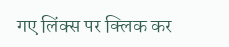गए लिंक्स पर क्लिक कर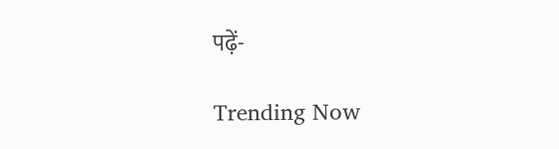पढ़ें-

Trending Now